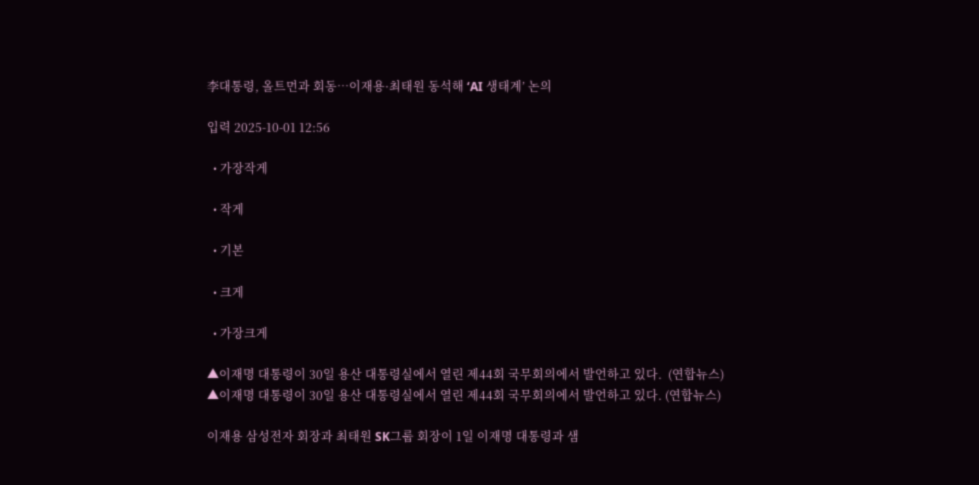李대통령, 올트먼과 회동…이재용·최태원 동석해 ‘AI 생태계’ 논의

입력 2025-10-01 12:56

  • 가장작게

  • 작게

  • 기본

  • 크게

  • 가장크게

▲이재명 대통령이 30일 용산 대통령실에서 열린 제44회 국무회의에서 발언하고 있다.  (연합뉴스)
▲이재명 대통령이 30일 용산 대통령실에서 열린 제44회 국무회의에서 발언하고 있다. (연합뉴스)

이재용 삼성전자 회장과 최태원 SK그룹 회장이 1일 이재명 대통령과 샘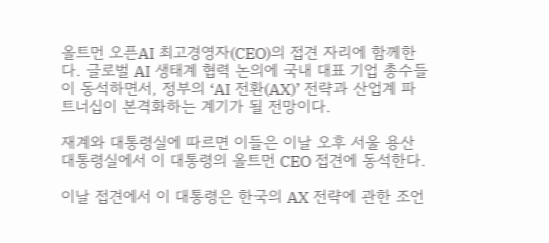올트먼 오픈AI 최고경영자(CEO)의 접견 자리에 함께한다. 글로벌 AI 생태계 협력 논의에 국내 대표 기업 총수들이 동석하면서, 정부의 ‘AI 전환(AX)’ 전략과 산업계 파트너십이 본격화하는 계기가 될 전망이다.

재계와 대통령실에 따르면 이들은 이날 오후 서울 용산 대통령실에서 이 대통령의 올트먼 CEO 접견에 동석한다.

이날 접견에서 이 대통령은 한국의 AX 전략에 관한 조언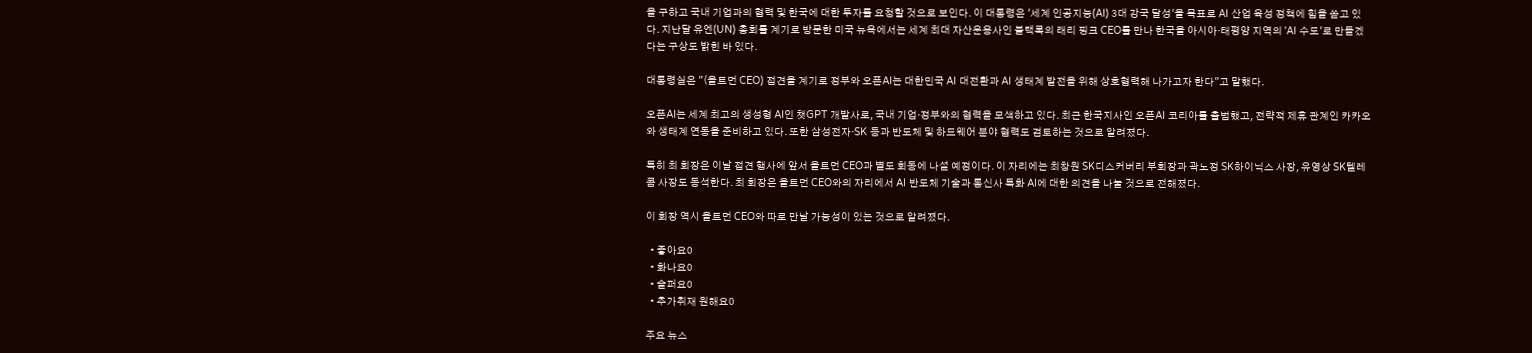을 구하고 국내 기업과의 협력 및 한국에 대한 투자를 요청할 것으로 보인다. 이 대통령은 '세계 인공지능(AI) 3대 강국 달성'을 목표로 AI 산업 육성 정책에 힘을 쏟고 있다. 지난달 유엔(UN) 총회를 계기로 방문한 미국 뉴욕에서는 세계 최대 자산운용사인 블랙록의 래리 핑크 CEO를 만나 한국을 아시아·태평양 지역의 'AI 수도'로 만들겠다는 구상도 밝힌 바 있다.

대통령실은 "(올트먼 CEO) 접견을 계기로 정부와 오픈AI는 대한민국 AI 대전환과 AI 생태계 발전을 위해 상호협력해 나가고자 한다"고 말했다.

오픈AI는 세계 최고의 생성형 AI인 챗GPT 개발사로, 국내 기업·정부와의 협력을 모색하고 있다. 최근 한국지사인 오픈AI 코리아를 출범했고, 전략적 제휴 관계인 카카오와 생태계 연동을 준비하고 있다. 또한 삼성전자·SK 등과 반도체 및 하드웨어 분야 협력도 검토하는 것으로 알려졌다.

특히 최 회장은 이날 접견 행사에 앞서 올트먼 CEO과 별도 회동에 나설 예정이다. 이 자리에는 최창원 SK디스커버리 부회장과 곽노정 SK하이닉스 사장, 유영상 SK텔레콤 사장도 동석한다. 최 회장은 올트먼 CEO와의 자리에서 AI 반도체 기술과 통신사 특화 AI에 대한 의견을 나눌 것으로 전해졌다.

이 회장 역시 올트먼 CEO와 따로 만날 가능성이 있는 것으로 알려졌다.

  • 좋아요0
  • 화나요0
  • 슬퍼요0
  • 추가취재 원해요0

주요 뉴스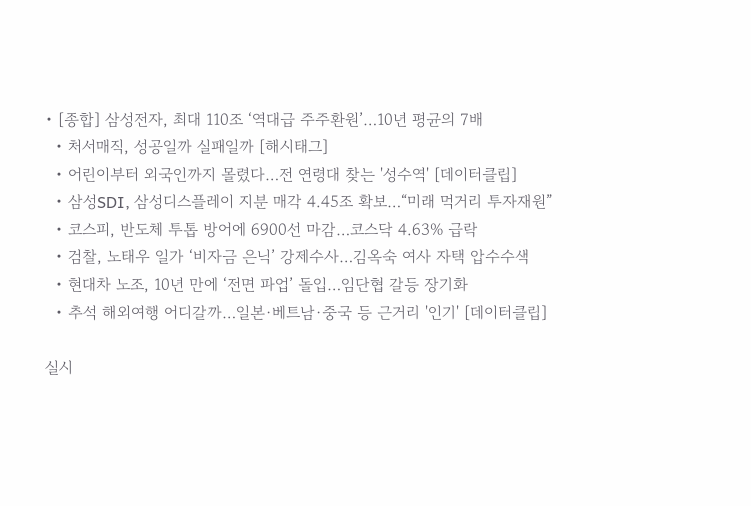• [종합] 삼성전자, 최대 110조 ‘역대급 주주환원’…10년 평균의 7배
  • 처서매직, 성공일까 실패일까 [해시태그]
  • 어린이부터 외국인까지 몰렸다…전 연령대 찾는 '성수역' [데이터클립]
  • 삼성SDI, 삼성디스플레이 지분 매각 4.45조 확보…“미래 먹거리 투자재원”
  • 코스피, 반도체 투톱 방어에 6900선 마감…코스닥 4.63% 급락
  • 검찰, 노태우 일가 ‘비자금 은닉’ 강제수사…김옥숙 여사 자택 압수수색
  • 현대차 노조, 10년 만에 ‘전면 파업’ 돌입…임단협 갈등 장기화
  • 추석 해외여행 어디갈까…일본·베트남·중국 등 근거리 '인기' [데이터클립]

실시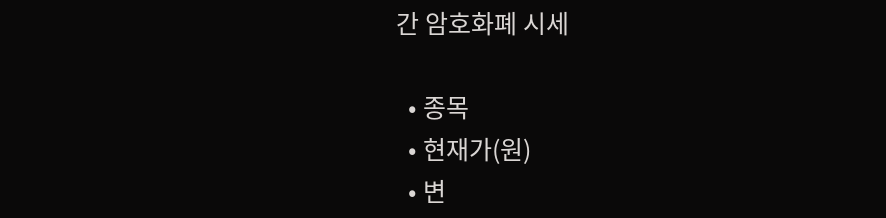간 암호화폐 시세

  • 종목
  • 현재가(원)
  • 변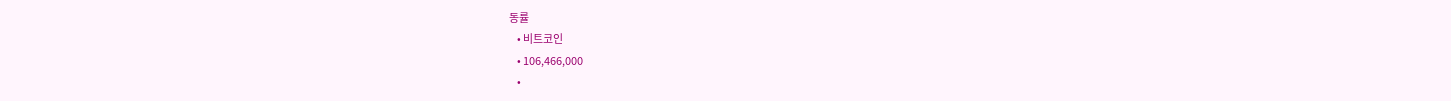동률
    • 비트코인
    • 106,466,000
    •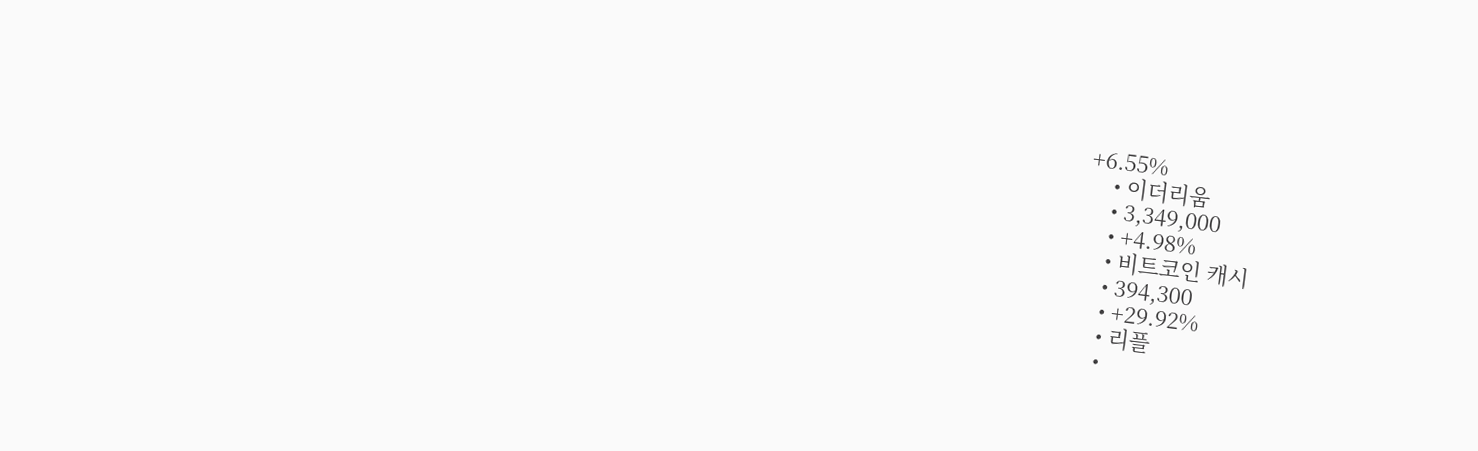+6.55%
    • 이더리움
    • 3,349,000
    • +4.98%
    • 비트코인 캐시
    • 394,300
    • +29.92%
    • 리플
    •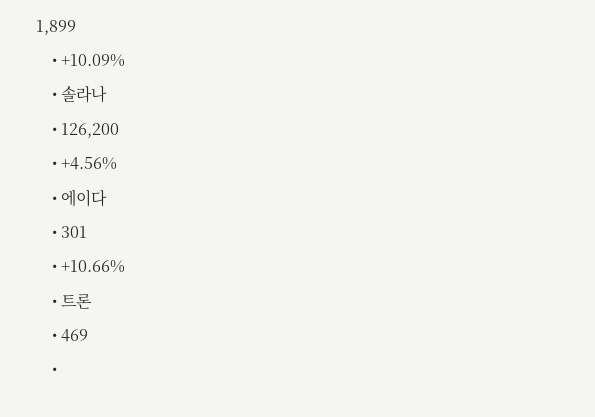1,899
    • +10.09%
    • 솔라나
    • 126,200
    • +4.56%
    • 에이다
    • 301
    • +10.66%
    • 트론
    • 469
    •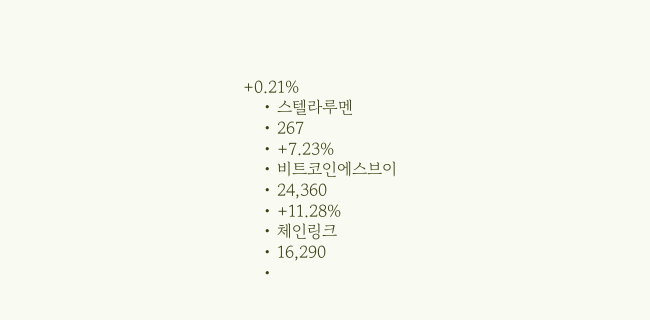+0.21%
    • 스텔라루멘
    • 267
    • +7.23%
    • 비트코인에스브이
    • 24,360
    • +11.28%
    • 체인링크
    • 16,290
    •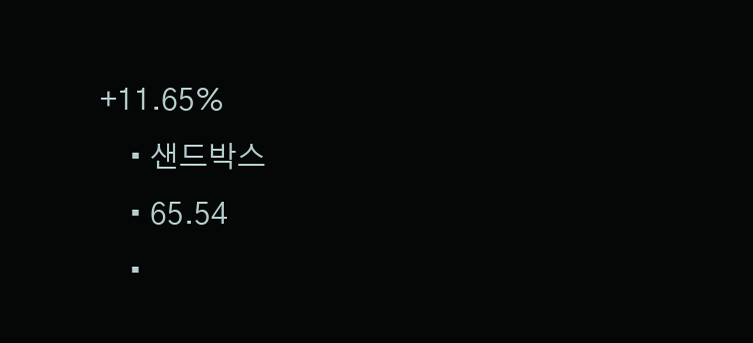+11.65%
    • 샌드박스
    • 65.54
    •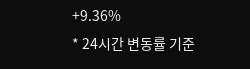+9.36%
* 24시간 변동률 기준